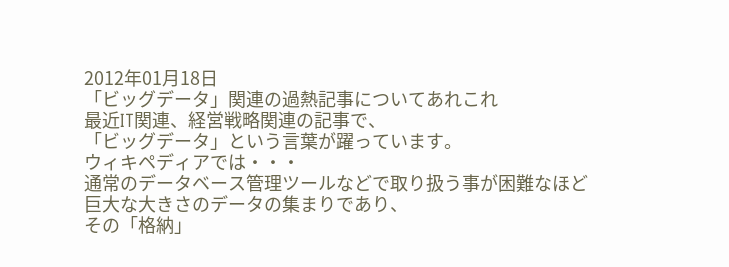2012年01月18日
「ビッグデータ」関連の過熱記事についてあれこれ
最近IT関連、経営戦略関連の記事で、
「ビッグデータ」という言葉が躍っています。
ウィキペディアでは・・・
通常のデータベース管理ツールなどで取り扱う事が困難なほど
巨大な大きさのデータの集まりであり、
その「格納」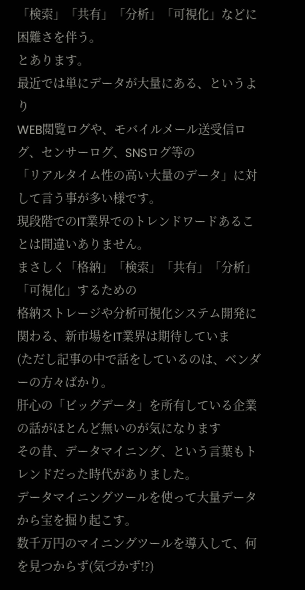「検索」「共有」「分析」「可視化」などに困難さを伴う。
とあります。
最近では単にデータが大量にある、というより
WEB閲覧ログや、モバイルメール送受信ログ、センサーログ、SNSログ等の
「リアルタイム性の高い大量のデータ」に対して言う事が多い様です。
現段階でのIT業界でのトレンドワードあることは間違いありません。
まさしく「格納」「検索」「共有」「分析」「可視化」するための
格納ストレージや分析可視化システム開発に関わる、新市場をIT業界は期待していま
(ただし記事の中で話をしているのは、ベンダーの方々ばかり。
肝心の「ビッグデータ」を所有している企業の話がほとんど無いのが気になります
その昔、データマイニング、という言葉もトレンドだった時代がありました。
データマイニングツールを使って大量データから宝を掘り起こす。
数千万円のマイニングツールを導入して、何を見つからず(気づかず!?)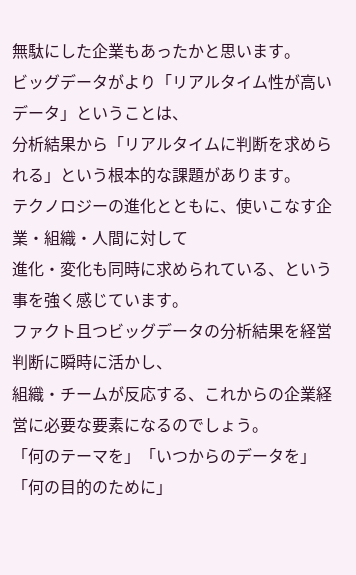無駄にした企業もあったかと思います。
ビッグデータがより「リアルタイム性が高いデータ」ということは、
分析結果から「リアルタイムに判断を求められる」という根本的な課題があります。
テクノロジーの進化とともに、使いこなす企業・組織・人間に対して
進化・変化も同時に求められている、という事を強く感じています。
ファクト且つビッグデータの分析結果を経営判断に瞬時に活かし、
組織・チームが反応する、これからの企業経営に必要な要素になるのでしょう。
「何のテーマを」「いつからのデータを」「何の目的のために」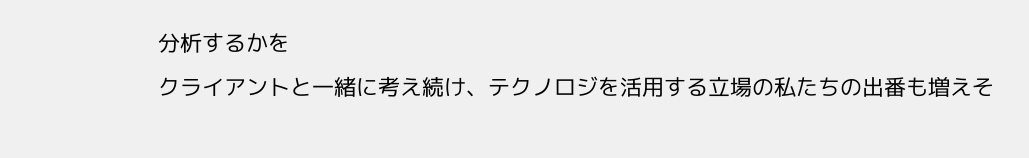分析するかを
クライアントと一緒に考え続け、テクノロジを活用する立場の私たちの出番も増えそ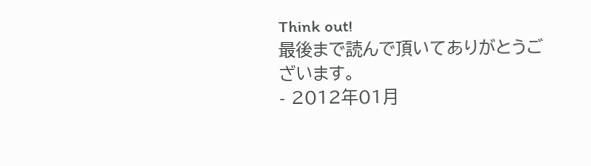Think out!
最後まで読んで頂いてありがとうございます。
- 2012年01月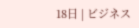18日 | ビジネス